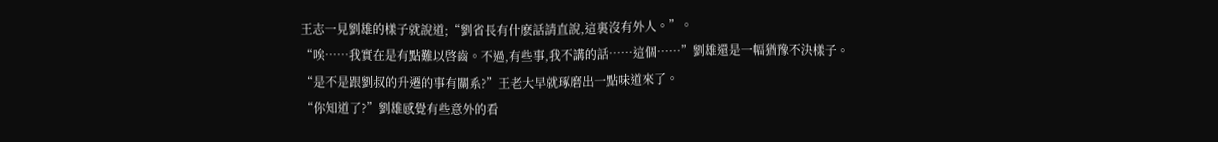王志一見劉雄的樣子就說道;“劉省長有什麽話請直說,這裏沒有外人。”。
“唉……我實在是有點難以啓齒。不過,有些事,我不講的話……這個……”劉雄還是一幅猶豫不決樣子。
“是不是跟劉叔的升遷的事有關系?”王老大早就琢磨出一點味道來了。
“你知道了?”劉雄感覺有些意外的看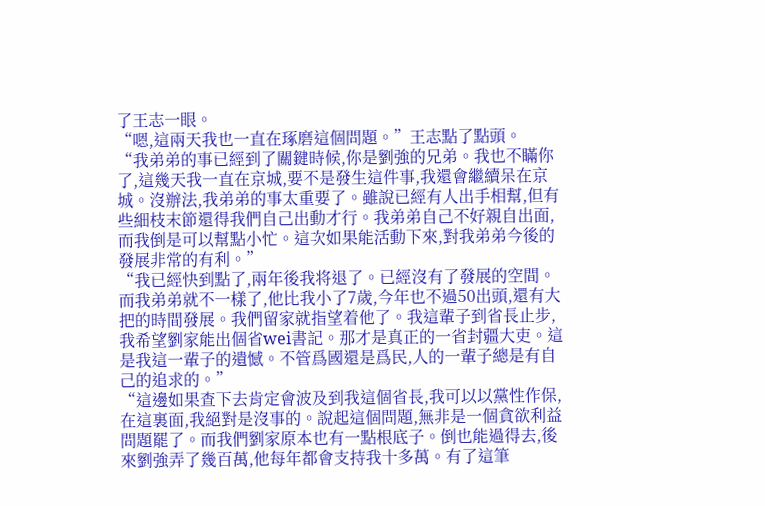了王志一眼。
“嗯,這兩天我也一直在琢磨這個問題。”王志點了點頭。
“我弟弟的事已經到了關鍵時候,你是劉強的兄弟。我也不瞞你了,這幾天我一直在京城,要不是發生這件事,我還會繼續呆在京城。沒辦法,我弟弟的事太重要了。雖說已經有人出手相幫,但有些細枝末節還得我們自己出動才行。我弟弟自己不好親自出面,而我倒是可以幫點小忙。這次如果能活動下來,對我弟弟今後的發展非常的有利。”
“我已經快到點了,兩年後我将退了。已經沒有了發展的空間。而我弟弟就不一樣了,他比我小了7歲,今年也不過50出頭,還有大把的時間發展。我們留家就指望着他了。我這輩子到省長止步,我希望劉家能出個省wei書記。那才是真正的一省封疆大吏。這是我這一輩子的遺憾。不管爲國還是爲民,人的一輩子總是有自己的追求的。”
“這邊如果查下去肯定會波及到我這個省長,我可以以黨性作保,在這裏面,我絕對是沒事的。說起這個問題,無非是一個貪欲利益問題罷了。而我們劉家原本也有一點根底子。倒也能過得去,後來劉強弄了幾百萬,他每年都會支持我十多萬。有了這筆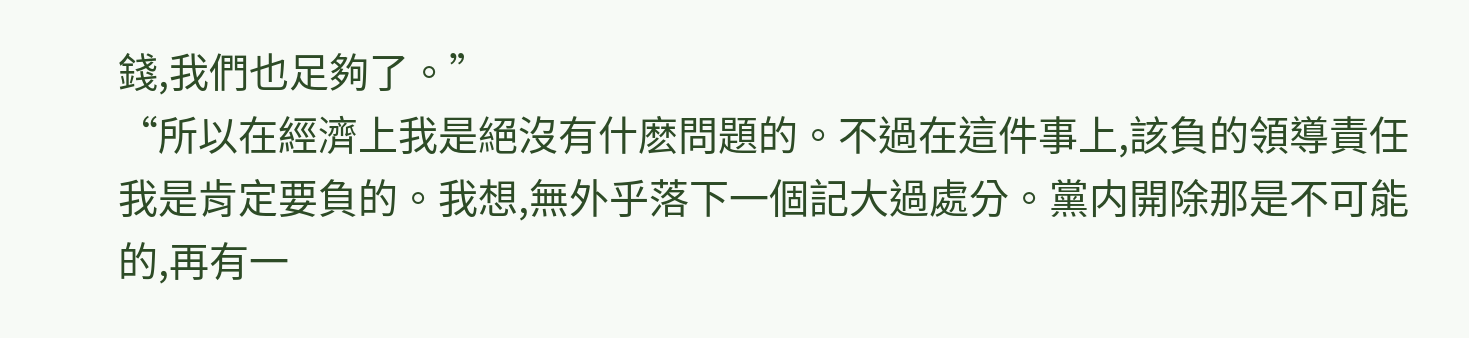錢,我們也足夠了。”
“所以在經濟上我是絕沒有什麽問題的。不過在這件事上,該負的領導責任我是肯定要負的。我想,無外乎落下一個記大過處分。黨内開除那是不可能的,再有一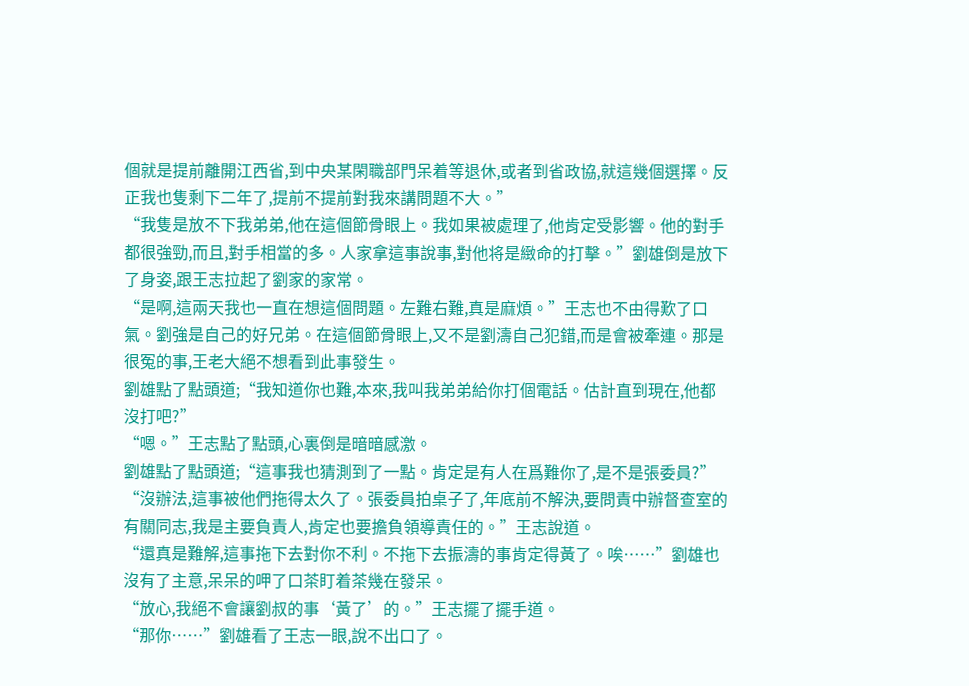個就是提前離開江西省,到中央某閑職部門呆着等退休,或者到省政協,就這幾個選擇。反正我也隻剩下二年了,提前不提前對我來講問題不大。”
“我隻是放不下我弟弟,他在這個節骨眼上。我如果被處理了,他肯定受影響。他的對手都很強勁,而且,對手相當的多。人家拿這事說事,對他将是緻命的打擊。”劉雄倒是放下了身姿,跟王志拉起了劉家的家常。
“是啊,這兩天我也一直在想這個問題。左難右難,真是麻煩。”王志也不由得歎了口氣。劉強是自己的好兄弟。在這個節骨眼上,又不是劉濤自己犯錯,而是會被牽連。那是很冤的事,王老大絕不想看到此事發生。
劉雄點了點頭道;“我知道你也難,本來,我叫我弟弟給你打個電話。估計直到現在,他都沒打吧?”
“嗯。”王志點了點頭,心裏倒是暗暗感激。
劉雄點了點頭道;“這事我也猜測到了一點。肯定是有人在爲難你了,是不是張委員?”
“沒辦法,這事被他們拖得太久了。張委員拍桌子了,年底前不解決,要問責中辦督查室的有關同志,我是主要負責人,肯定也要擔負領導責任的。”王志說道。
“還真是難解,這事拖下去對你不利。不拖下去振濤的事肯定得黃了。唉……”劉雄也沒有了主意,呆呆的呷了口茶盯着茶幾在發呆。
“放心,我絕不會讓劉叔的事‘黃了’的。”王志擺了擺手道。
“那你……”劉雄看了王志一眼,說不出口了。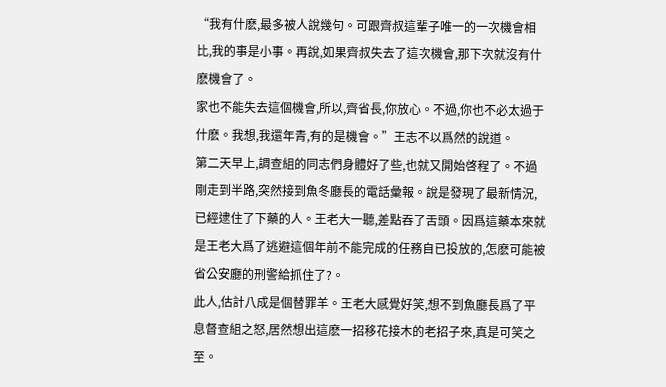“我有什麽,最多被人說幾句。可跟齊叔這輩子唯一的一次機會相比,我的事是小事。再說,如果齊叔失去了這次機會,那下次就沒有什麽機會了。
家也不能失去這個機會,所以,齊省長,你放心。不過,你也不必太過于什麽。我想,我還年青,有的是機會。”王志不以爲然的說道。
第二天早上,調查組的同志們身體好了些,也就又開始啓程了。不過剛走到半路,突然接到魚冬廳長的電話彙報。說是發現了最新情況,已經逮住了下藥的人。王老大一聽,差點吞了舌頭。因爲這藥本來就是王老大爲了逃避這個年前不能完成的任務自已投放的,怎麽可能被省公安廳的刑警給抓住了?。
此人,估計八成是個替罪羊。王老大感覺好笑,想不到魚廳長爲了平息督查組之怒,居然想出這麽一招移花接木的老招子來,真是可笑之至。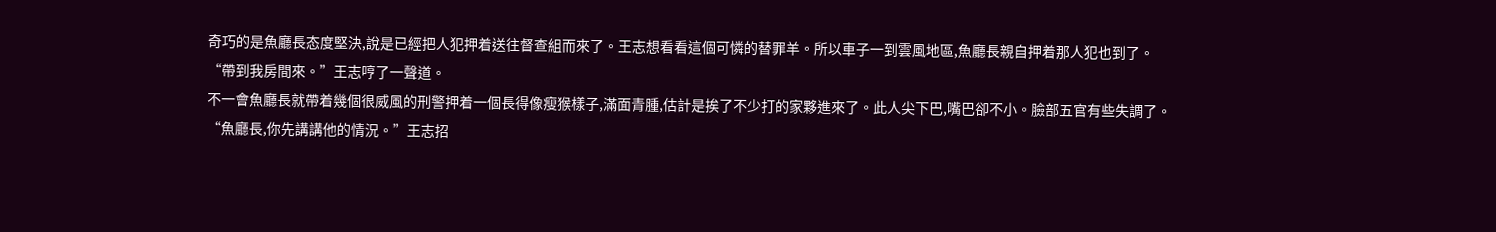奇巧的是魚廳長态度堅決,說是已經把人犯押着送往督查組而來了。王志想看看這個可憐的替罪羊。所以車子一到雲風地區,魚廳長親自押着那人犯也到了。
“帶到我房間來。”王志哼了一聲道。
不一會魚廳長就帶着幾個很威風的刑警押着一個長得像瘦猴樣子,滿面青腫,估計是挨了不少打的家夥進來了。此人尖下巴,嘴巴卻不小。臉部五官有些失調了。
“魚廳長,你先講講他的情況。”王志招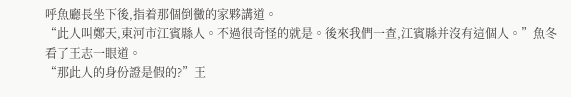呼魚廳長坐下後,指着那個倒黴的家夥講道。
“此人叫鄭天,東河市江賓縣人。不過很奇怪的就是。後來我們一查,江賓縣并沒有這個人。”魚冬看了王志一眼道。
“那此人的身份證是假的?”王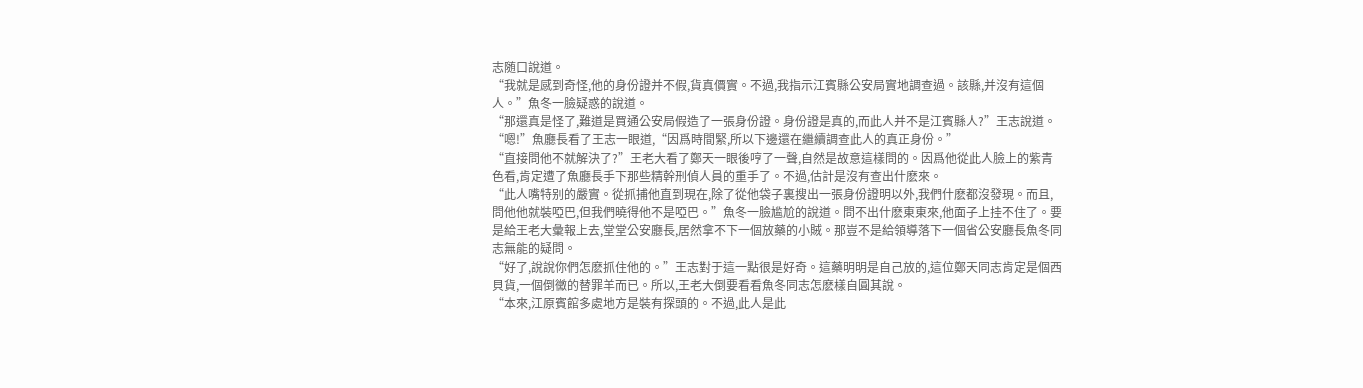志随口說道。
“我就是感到奇怪,他的身份證并不假,貨真價實。不過,我指示江賓縣公安局實地調查過。該縣,并沒有這個人。”魚冬一臉疑惑的說道。
“那還真是怪了,難道是買通公安局假造了一張身份證。身份證是真的,而此人并不是江賓縣人?”王志說道。
“嗯!”魚廳長看了王志一眼道,“因爲時間緊,所以下邊還在繼續調查此人的真正身份。”
“直接問他不就解決了?”王老大看了鄭天一眼後哼了一聲,自然是故意這樣問的。因爲他從此人臉上的紫青色看,肯定遭了魚廳長手下那些精幹刑偵人員的重手了。不過,估計是沒有查出什麽來。
“此人嘴特别的嚴實。從抓捕他直到現在,除了從他袋子裏搜出一張身份證明以外,我們什麽都沒發現。而且,問他他就裝啞巴,但我們曉得他不是啞巴。”魚冬一臉尴尬的說道。問不出什麽東東來,他面子上挂不住了。要是給王老大彙報上去,堂堂公安廳長,居然拿不下一個放藥的小賊。那豈不是給領導落下一個省公安廳長魚冬同志無能的疑問。
“好了,說說你們怎麽抓住他的。”王志對于這一點很是好奇。這藥明明是自己放的,這位鄭天同志肯定是個西貝貨,一個倒黴的替罪羊而已。所以,王老大倒要看看魚冬同志怎麽樣自圓其說。
“本來,江原賓館多處地方是裝有探頭的。不過,此人是此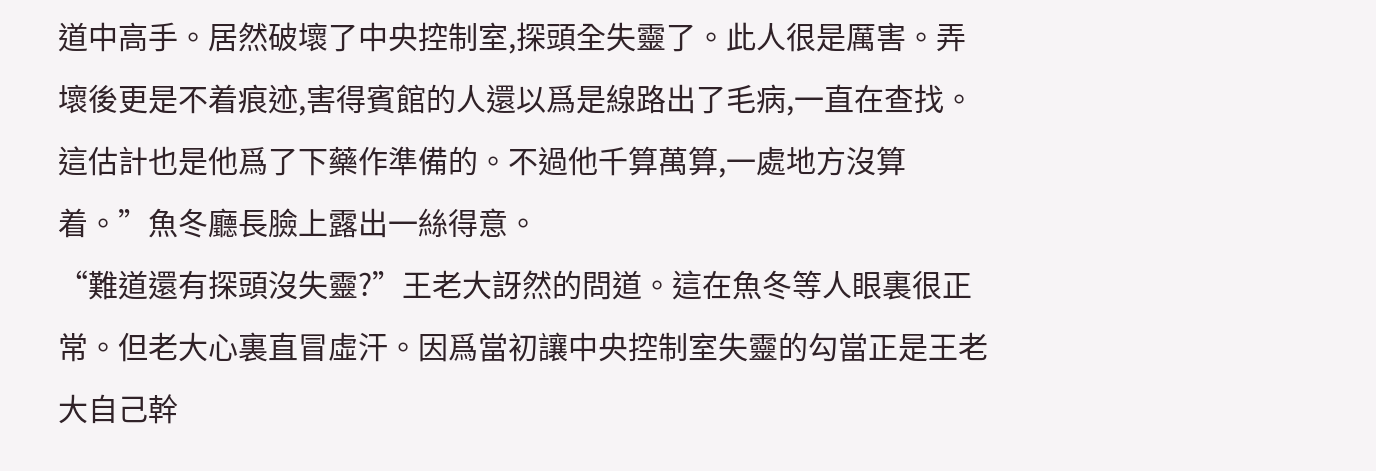道中高手。居然破壞了中央控制室,探頭全失靈了。此人很是厲害。弄壞後更是不着痕迹,害得賓館的人還以爲是線路出了毛病,一直在查找。這估計也是他爲了下藥作準備的。不過他千算萬算,一處地方沒算着。”魚冬廳長臉上露出一絲得意。
“難道還有探頭沒失靈?”王老大訝然的問道。這在魚冬等人眼裏很正常。但老大心裏直冒虛汗。因爲當初讓中央控制室失靈的勾當正是王老大自己幹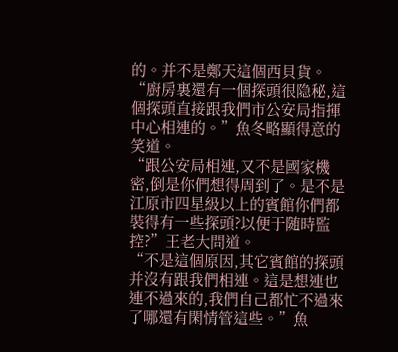的。并不是鄭天這個西貝貨。
“廚房裏還有一個探頭很隐秘,這個探頭直接跟我們市公安局指揮中心相連的。”魚冬略顯得意的笑道。
“跟公安局相連,又不是國家機密,倒是你們想得周到了。是不是江原市四星級以上的賓館你們都裝得有一些探頭?以便于随時監控?”王老大問道。
“不是這個原因,其它賓館的探頭并沒有跟我們相連。這是想連也連不過來的,我們自己都忙不過來了哪還有閑情管這些。”魚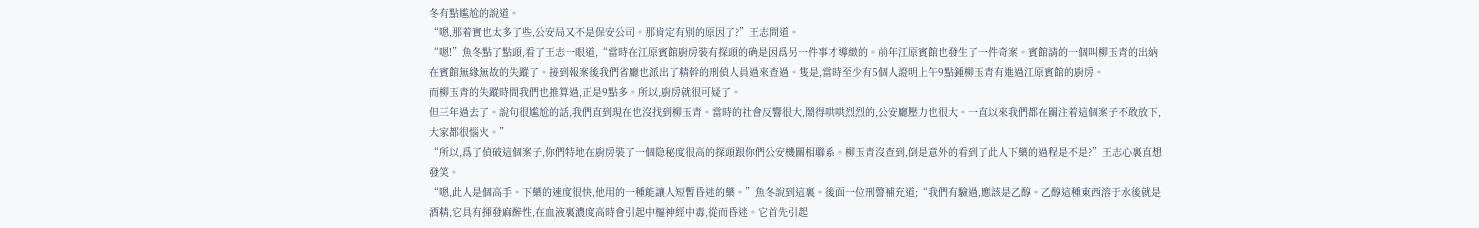冬有點尴尬的說道。
“嗯,那着實也太多了些,公安局又不是保安公司。那肯定有别的原因了?”王志問道。
“嗯!”魚冬點了點頭,看了王志一眼道,“當時在江原賓館廚房裝有探頭的确是因爲另一件事才導緻的。前年江原賓館也發生了一件奇案。賓館請的一個叫柳玉青的出納在賓館無緣無故的失蹤了。接到報案後我們省廳也派出了精幹的刑偵人員過來查過。隻是,當時至少有5個人證明上午9點鍾柳玉青有進過江原賓館的廚房。
而柳玉青的失蹤時間我們也推算過,正是9點多。所以,廚房就很可疑了。
但三年過去了。說句很尴尬的話,我們直到現在也沒找到柳玉青。當時的社會反響很大,鬧得哄哄烈烈的,公安廳壓力也很大。一直以來我們都在關注着這個案子不敢放下,大家都很惱火。”
“所以,爲了偵破這個案子,你們特地在廚房裝了一個隐秘度很高的探頭跟你們公安機關相聯系。柳玉青沒查到,倒是意外的看到了此人下藥的過程是不是?”王志心裏直想發笑。
“嗯,此人是個高手。下藥的速度很快,他用的一種能讓人短暫昏迷的藥。”魚冬說到這裏。後面一位刑警補充道;“我們有驗過,應該是乙醇。乙醇這種東西溶于水後就是酒精,它具有揮發麻醉性,在血液裏濃度高時會引起中樞神經中毒,從而昏迷。它首先引起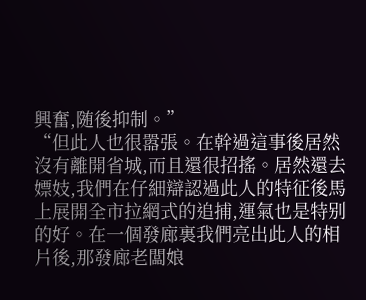興奮,随後抑制。”
“但此人也很嚣張。在幹過這事後居然沒有離開省城,而且還很招搖。居然還去嫖妓,我們在仔細辯認過此人的特征後馬上展開全市拉網式的追捕,運氣也是特别的好。在一個發廊裏我們亮出此人的相片後,那發廊老闆娘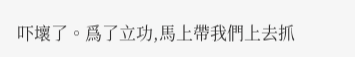吓壞了。爲了立功,馬上帶我們上去抓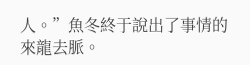人。”魚冬終于說出了事情的來龍去脈。